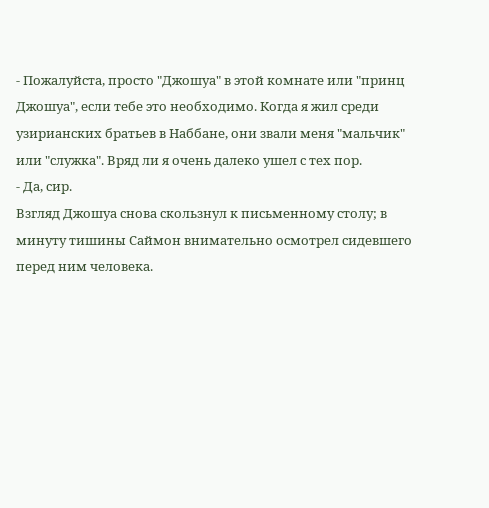- Пожалуйста, просто "Джошуа" в этой комнате или "принц Джошуа", если тебе это необходимо. Когда я жил среди узирианских братьев в Наббане, они звали меня "мальчик" или "служка". Вряд ли я очень далеко ушел с тех пор.
- Да, сир.
Взгляд Джошуа снова скользнул к письменному столу; в минуту тишины Саймон внимательно осмотрел сидевшего перед ним человека.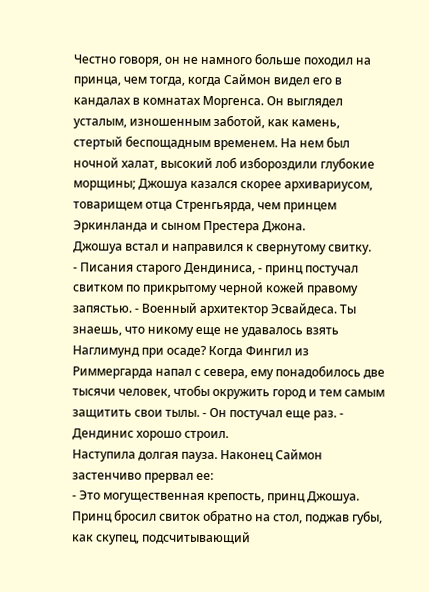Честно говоря, он не намного больше походил на принца, чем тогда, когда Саймон видел его в кандалах в комнатах Моргенса. Он выглядел усталым, изношенным заботой, как камень, стертый беспощадным временем. На нем был ночной халат, высокий лоб избороздили глубокие морщины; Джошуа казался скорее архивариусом, товарищем отца Стренгьярда, чем принцем Эркинланда и сыном Престера Джона.
Джошуа встал и направился к свернутому свитку.
- Писания старого Дендиниса, - принц постучал свитком по прикрытому черной кожей правому запястью. - Военный архитектор Эсвайдеса. Ты знаешь, что никому еще не удавалось взять Наглимунд при осаде? Когда Фингил из Риммергарда напал с севера, ему понадобилось две тысячи человек, чтобы окружить город и тем самым защитить свои тылы. - Он постучал еще раз. - Дендинис хорошо строил.
Наступила долгая пауза. Наконец Саймон застенчиво прервал ее:
- Это могущественная крепость, принц Джошуа.
Принц бросил свиток обратно на стол, поджав губы, как скупец, подсчитывающий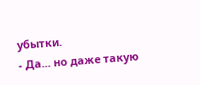убытки.
- Да... но даже такую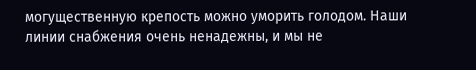могущественную крепость можно уморить голодом. Наши линии снабжения очень ненадежны, и мы не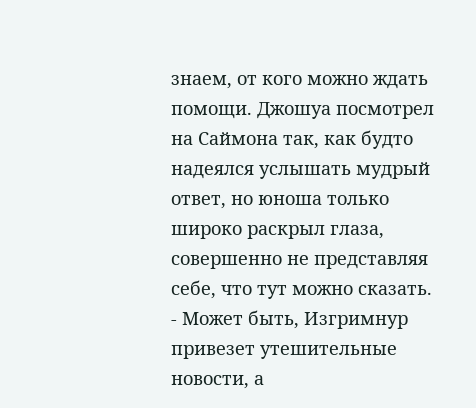знаем, от кого можно ждать помощи. Джошуа посмотрел на Саймона так, как будто надеялся услышать мудрый ответ, но юноша только широко раскрыл глаза, совершенно не представляя себе, что тут можно сказать. - Может быть, Изгримнур привезет утешительные новости, а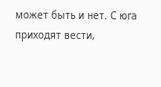может быть и нет. С юга приходят вести,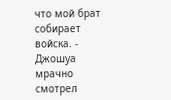что мой брат собирает войска. - Джошуа мрачно смотрел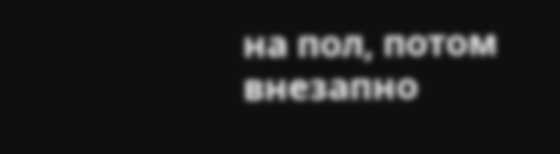на пол, потом внезапно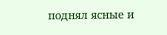поднял ясные и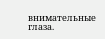внимательные глаза.